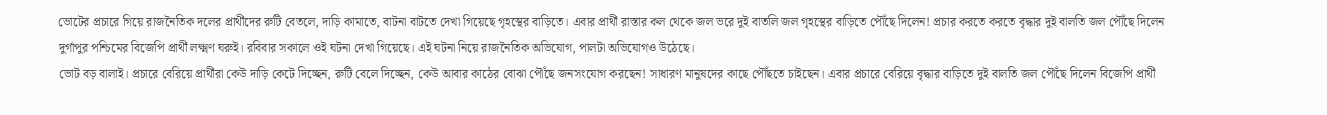ভোটের প্রচারে গিয়ে রাজনৈতিক দলের প্রার্থীদের রুটি বেতলে, দাড়ি কামাতে, বাটনা বাটতে দেখা গিয়েছে গৃহস্থের বাড়িতে। এবার প্রার্থী রাস্তার কল থেকে জল ভরে দুই বাতলি জল গৃহস্থের বাড়িতে পৌঁছে দিলেন! প্রচার করতে করতে বৃদ্ধার দুই বালতি জল পৌঁছে দিলেন দুর্গাপুর পশ্চিমের বিজেপি প্রার্থী লক্ষ্মণ ঘরুই। রবিবার সকালে ওই ঘটনা দেখা গিয়েছে। এই ঘটনা নিয়ে রাজনৈতিক অভিযোগ, পালটা অভিযোগও উঠেছে।
ভোট বড় বালাই। প্রচারে বেরিয়ে প্রার্থীরা কেউ দাড়ি কেটে দিচ্ছেন, রুটি বেলে দিচ্ছেন, কেউ আবার কাঠের বোঝা পৌঁছে জনসংযোগ করছেন! সাধারণ মানুষদের কাছে পৌঁছতে চাইছেন। এবার প্রচারে বেরিয়ে বৃদ্ধার বাড়িতে দুই বালতি জল পৌঁছে দিলেন বিজেপি প্রার্থী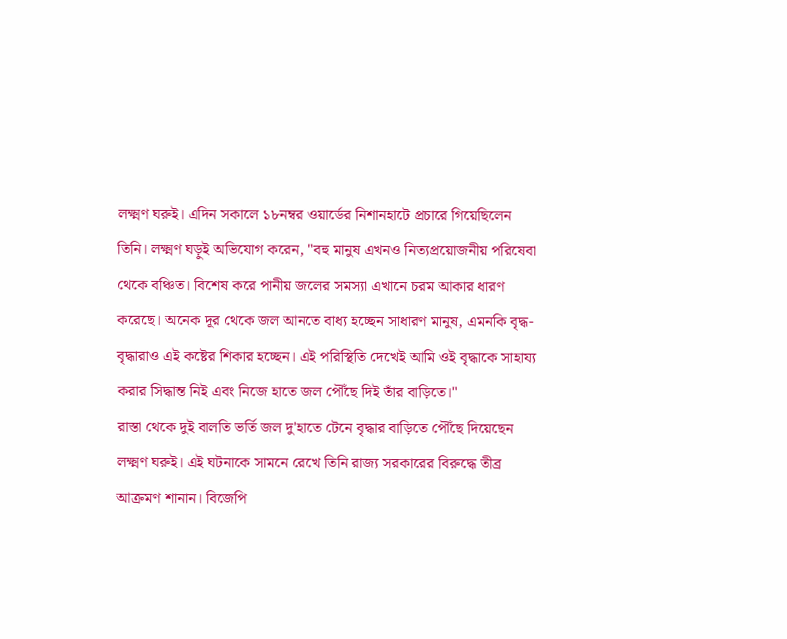লক্ষ্মণ ঘরুই। এদিন সকালে ১৮নম্বর ওয়ার্ডের নিশানহাটে প্রচারে গিয়েছিলেন তিনি। লক্ষ্মণ ঘড়ুই অভিযোগ করেন, "বহু মানুষ এখনও নিত্যপ্রয়োজনীয় পরিষেবা থেকে বঞ্চিত। বিশেষ করে পানীয় জলের সমস্যা এখানে চরম আকার ধারণ করেছে। অনেক দূর থেকে জল আনতে বাধ্য হচ্ছেন সাধারণ মানুষ, এমনকি বৃদ্ধ-বৃদ্ধারাও এই কষ্টের শিকার হচ্ছেন। এই পরিস্থিতি দেখেই আমি ওই বৃদ্ধাকে সাহায্য করার সিদ্ধান্ত নিই এবং নিজে হাতে জল পৌঁছে দিই তাঁর বাড়িতে।"
রাস্তা থেকে দুই বালতি ভর্তি জল দু'হাতে টেনে বৃদ্ধার বাড়িতে পৌঁছে দিয়েছেন লক্ষ্মণ ঘরুই। এই ঘটনাকে সামনে রেখে তিনি রাজ্য সরকারের বিরুদ্ধে তীব্র আক্রমণ শানান। বিজেপি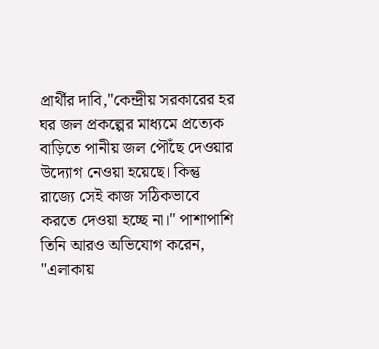প্রার্থীর দাবি,"কেন্দ্রীয় সরকারের হর ঘর জল প্রকল্পের মাধ্যমে প্রত্যেক বাড়িতে পানীয় জল পৌঁছে দেওয়ার উদ্যোগ নেওয়া হয়েছে। কিন্তু রাজ্যে সেই কাজ সঠিকভাবে করতে দেওয়া হচ্ছে না।" পাশাপাশি তিনি আরও অভিযোগ করেন, "এলাকায়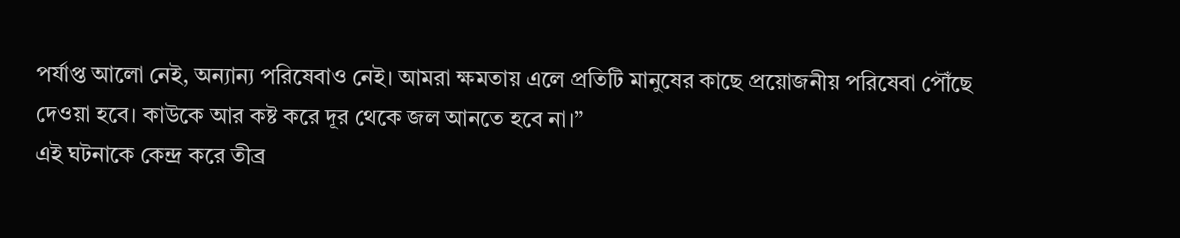পর্যাপ্ত আলো নেই, অন্যান্য পরিষেবাও নেই। আমরা ক্ষমতায় এলে প্রতিটি মানুষের কাছে প্রয়োজনীয় পরিষেবা পৌঁছে দেওয়া হবে। কাউকে আর কষ্ট করে দূর থেকে জল আনতে হবে না।”
এই ঘটনাকে কেন্দ্র করে তীব্র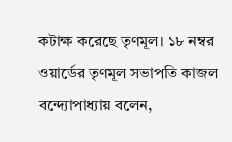কটাক্ষ করেছে তৃণমূল। ১৮ নম্বর ওয়ার্ডের তৃণমূল সভাপতি কাজল বন্দ্যোপাধ্যায় বলেন,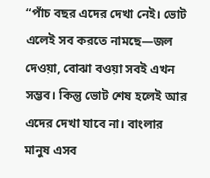“পাঁচ বছর এদের দেখা নেই। ভোট এলেই সব করতে নামছে—জল দেওয়া, বোঝা বওয়া সবই এখন সম্ভব। কিন্তু ভোট শেষ হলেই আর এদের দেখা যাবে না। বাংলার মানুষ এসব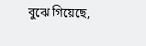বুঝে গিয়েছে,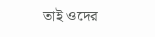তাই ওদের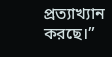প্রত্যাখ্যান করছে।”